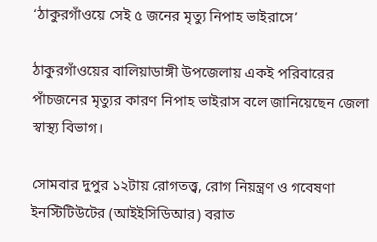‘ঠাকুরগাঁওয়ে সেই ৫ জনের মৃত্যু নিপাহ ভাইরাসে’

ঠাকুরগাঁওয়ের বালিয়াডাঙ্গী উপজেলায় একই পরিবারের পাঁচজনের মৃত্যুর কারণ নিপাহ ভাইরাস বলে জানিয়েছেন জেলা স্বাস্থ্য বিভাগ।

সোমবার দুপুর ১২টায় রোগতত্ত্ব, রোগ নিয়ন্ত্রণ ও গবেষণা ইনস্টিটিউটের (আইইসিডিআর) বরাত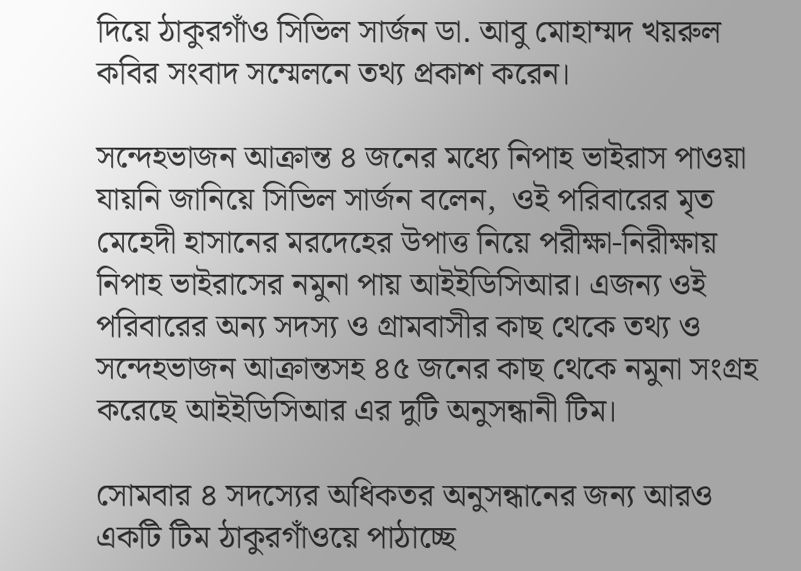দিয়ে ঠাকুরগাঁও সিভিল সার্জন ডা. আবু মোহাম্মদ খয়রুল কবির সংবাদ সম্মেলনে তথ্য প্রকাশ করেন।

সন্দেহভাজন আক্রান্ত ৪ জনের মধ্যে নিপাহ ভাইরাস পাওয়া যায়নি জানিয়ে সিভিল সার্জন বলেন,  ওই পরিবারের মৃত মেহেদী হাসানের মরদেহের উপাত্ত নিয়ে পরীক্ষা-নিরীক্ষায় নিপাহ ভাইরাসের নমুনা পায় আইইডিসিআর। এজন্য ওই পরিবারের অন্য সদস্য ও গ্রামবাসীর কাছ থেকে তথ্য ও সন্দেহভাজন আক্রান্তসহ ৪৫ জনের কাছ থেকে নমুনা সংগ্রহ করেছে আইইডিসিআর এর দুটি অনুসন্ধানী টিম।

সোমবার ৪ সদস্যের অধিকতর অনুসন্ধানের জন্য আরও একটি টিম ঠাকুরগাঁওয়ে পাঠাচ্ছে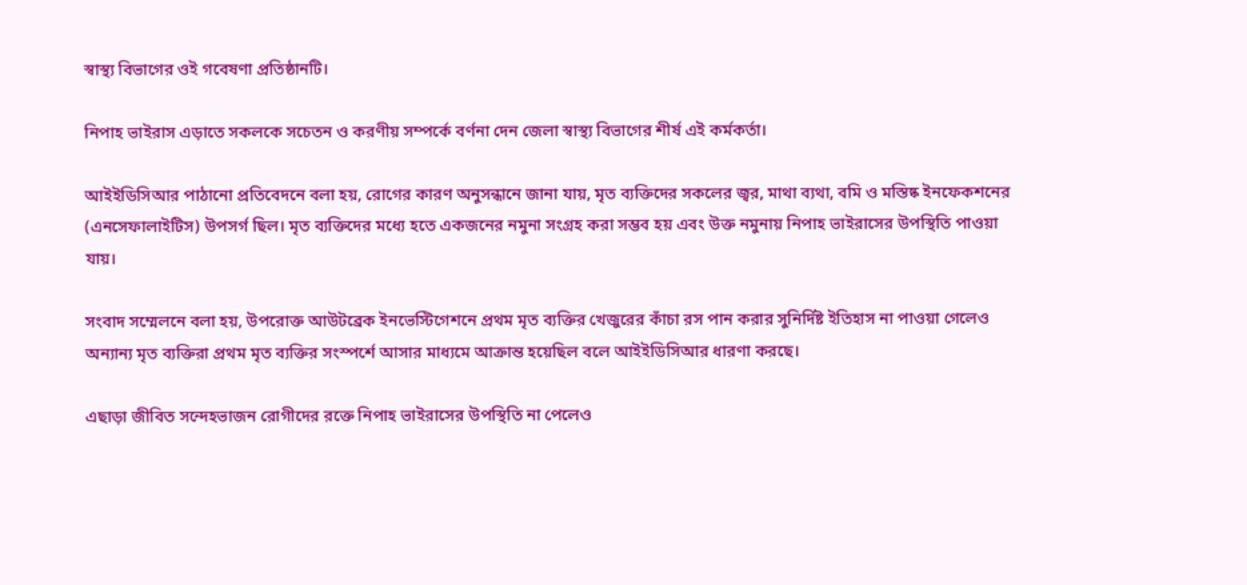স্বাস্থ্য বিভাগের ওই গবেষণা প্রতিষ্ঠানটি।

নিপাহ ভাইরাস এড়াতে সকলকে সচেতন ও করণীয় সম্পর্কে বর্ণনা দেন জেলা স্বাস্থ্য বিভাগের শীর্ষ এই কর্মকর্তা।

আইইডিসিআর পাঠানো প্রতিবেদনে বলা হয়, রোগের কারণ অনুসন্ধানে জানা যায়, মৃত ব্যক্তিদের সকলের জ্বর, মাথা ব্যথা, বমি ও মস্তিষ্ক ইনফেকশনের (এনসেফালাইটিস) উপসর্গ ছিল। মৃত ব্যক্তিদের মধ্যে হতে একজনের নমুনা সংগ্রহ করা সম্ভব হয় এবং উক্ত নমুনায় নিপাহ ভাইরাসের উপস্থিতি পাওয়া যায়।

সংবাদ সম্মেলনে বলা হয়, উপরোক্ত আউটব্রেক ইনভেস্টিগেশনে প্রথম মৃত ব্যক্তির খেজুরের কাঁচা রস পান করার সুনির্দিষ্ট ইতিহাস না পাওয়া গেলেও অন্যান্য মৃত ব্যক্তিরা প্রথম মৃত ব্যক্তির সংস্পর্শে আসার মাধ্যমে আক্রান্ত হয়েছিল বলে আইইডিসিআর ধারণা করছে।

এছাড়া জীবিত সন্দেহভাজন রোগীদের রক্তে নিপাহ ভাইরাসের উপস্থিতি না পেলেও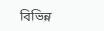বিভিন্ন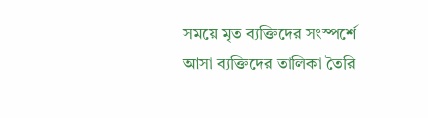সময়ে মৃত ব্যক্তিদের সংস্পর্শে আসা ব্যক্তিদের তালিকা তৈরি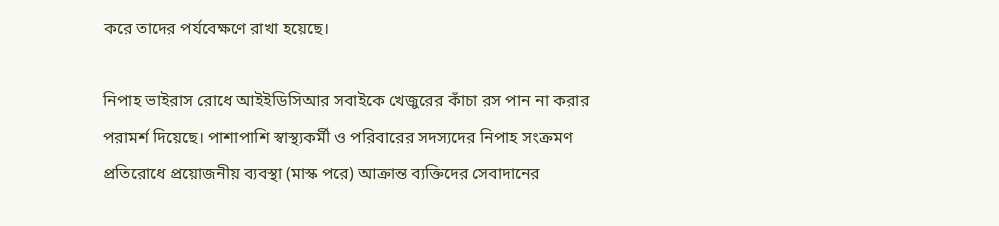করে তাদের পর্যবেক্ষণে রাখা হয়েছে।

নিপাহ ভাইরাস রোধে আইইডিসিআর সবাইকে খেজুরের কাঁচা রস পান না করার পরামর্শ দিয়েছে। পাশাপাশি স্বাস্থ্যকর্মী ও পরিবারের সদস্যদের নিপাহ সংক্রমণ প্রতিরোধে প্রয়োজনীয় ব্যবস্থা (মাস্ক পরে) আক্রান্ত ব্যক্তিদের সেবাদানের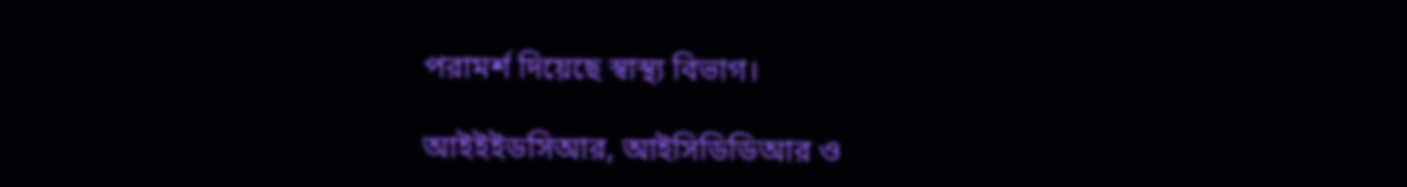পরামর্শ দিয়েছে স্বাস্থ্য বিভাগ।

আইইইডসিআর, আইসিডিডিআর ও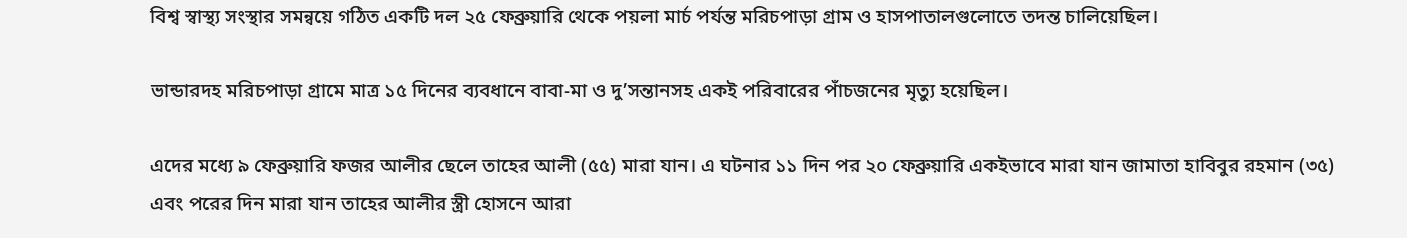বিশ্ব স্বাস্থ্য সংস্থার সমন্বয়ে গঠিত একটি দল ২৫ ফেব্রুয়ারি থেকে পয়লা মার্চ পর্যন্ত মরিচপাড়া গ্রাম ও হাসপাতালগুলোতে তদন্ত চালিয়েছিল।

ভান্ডারদহ মরিচপাড়া গ্রামে মাত্র ১৫ দিনের ব্যবধানে বাবা-মা ও দু’সন্তানসহ একই পরিবারের পাঁচজনের মৃত্যু হয়েছিল।

এদের মধ্যে ৯ ফেব্রুয়ারি ফজর আলীর ছেলে তাহের আলী (৫৫) মারা যান। এ ঘটনার ১১ দিন পর ২০ ফেব্রুয়ারি একইভাবে মারা যান জামাতা হাবিবুর রহমান (৩৫) এবং পরের দিন মারা যান তাহের আলীর স্ত্রী হোসনে আরা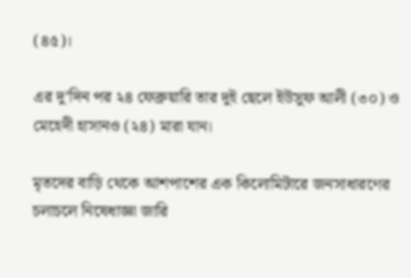(৪৫)।

এর দু’দিন পর ২৪ ফেব্রুয়ারি তার দুই ছেলে ইউসুফ আলী (৩০) ও মেহেদী হাসানও (২৪) মারা যান।

মৃতদের বাড়ি থেকে আশপাশের এক কিলোমিটারে জনসাধারণের চলাচলে নিষেধাজ্ঞা জারি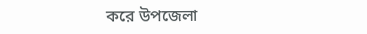করে উপজেলা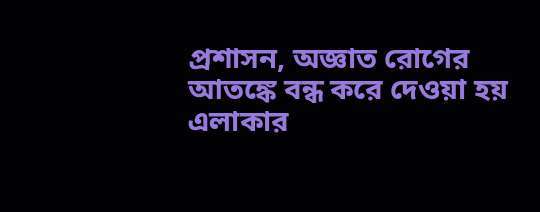প্রশাসন, অজ্ঞাত রোগের আতঙ্কে বন্ধ করে দেওয়া হয় এলাকার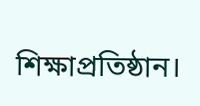শিক্ষাপ্রতিষ্ঠান।